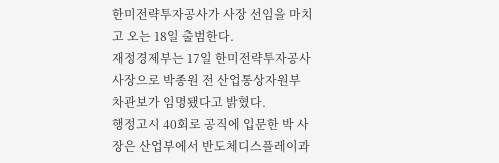한미전략투자공사가 사장 선임을 마치고 오는 18일 출범한다.
재정경제부는 17일 한미전략투자공사 사장으로 박종원 전 산업통상자원부 차관보가 임명됐다고 밝혔다.
행정고시 40회로 공직에 입문한 박 사장은 산업부에서 반도체디스플레이과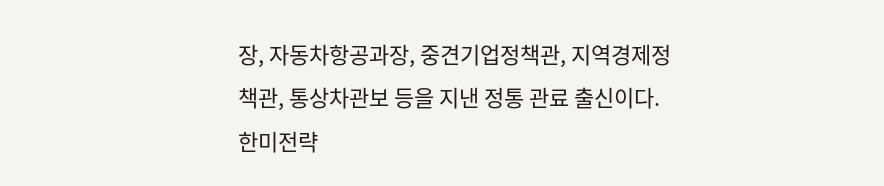장, 자동차항공과장, 중견기업정책관, 지역경제정책관, 통상차관보 등을 지낸 정통 관료 출신이다.
한미전략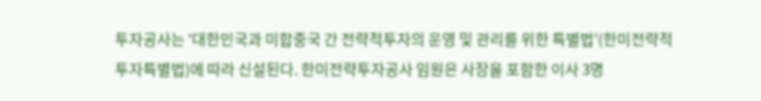투자공사는 '대한민국과 미합중국 간 전략적투자의 운영 및 관리를 위한 특별법'(한미전략적투자특별법)에 따라 신설된다. 한미전략투자공사 임원은 사장을 포함한 이사 3명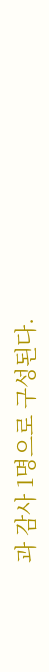과 감사 1명으로 구성된다.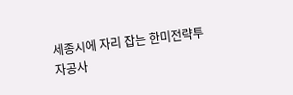세종시에 자리 잡는 한미전략투자공사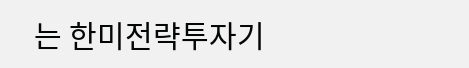는 한미전략투자기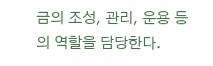금의 조성, 관리, 운용 등의 역할을 담당한다.